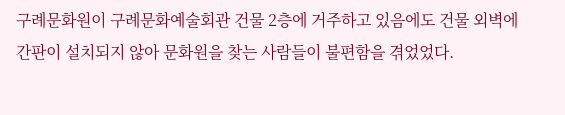구례문화원이 구례문화예술회관 건물 2층에 거주하고 있음에도 건물 외벽에 간판이 설치되지 않아 문화원을 찾는 사람들이 불편함을 겪었었다.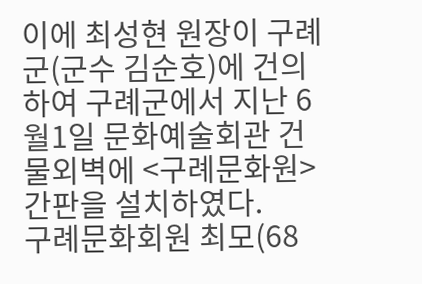이에 최성현 원장이 구례군(군수 김순호)에 건의하여 구례군에서 지난 6월1일 문화예술회관 건물외벽에 <구례문화원>간판을 설치하였다.
구례문화회원 최모(68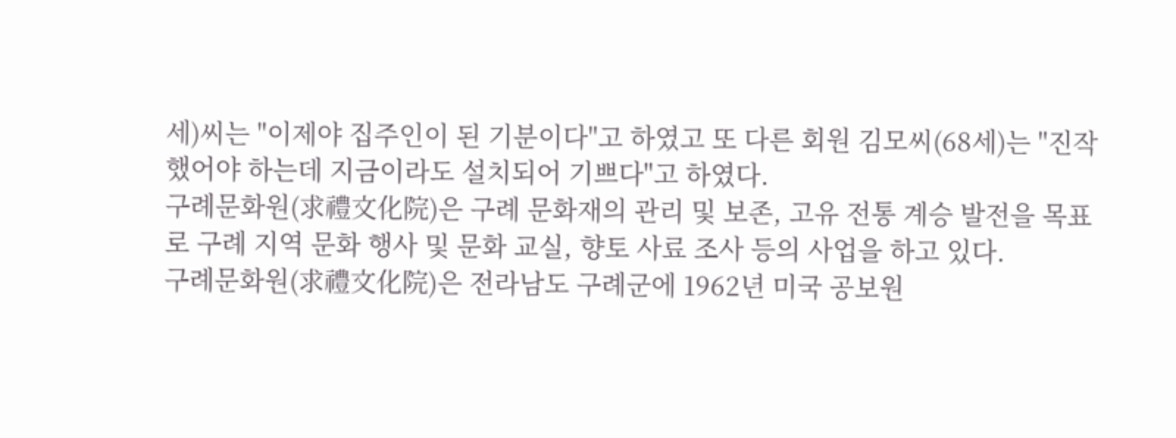세)씨는 "이제야 집주인이 된 기분이다"고 하였고 또 다른 회원 김모씨(68세)는 "진작했어야 하는데 지금이라도 설치되어 기쁘다"고 하였다.
구례문화원(求禮文化院)은 구례 문화재의 관리 및 보존, 고유 전통 계승 발전을 목표로 구례 지역 문화 행사 및 문화 교실, 향토 사료 조사 등의 사업을 하고 있다.
구례문화원(求禮文化院)은 전라남도 구례군에 1962년 미국 공보원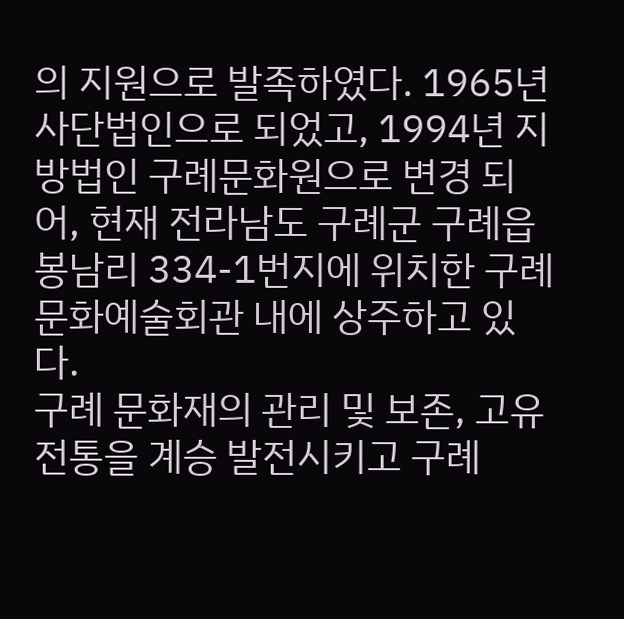의 지원으로 발족하였다. 1965년 사단법인으로 되었고, 1994년 지방법인 구례문화원으로 변경 되어, 현재 전라남도 구례군 구례읍 봉남리 334-1번지에 위치한 구례문화예술회관 내에 상주하고 있다.
구례 문화재의 관리 및 보존, 고유 전통을 계승 발전시키고 구례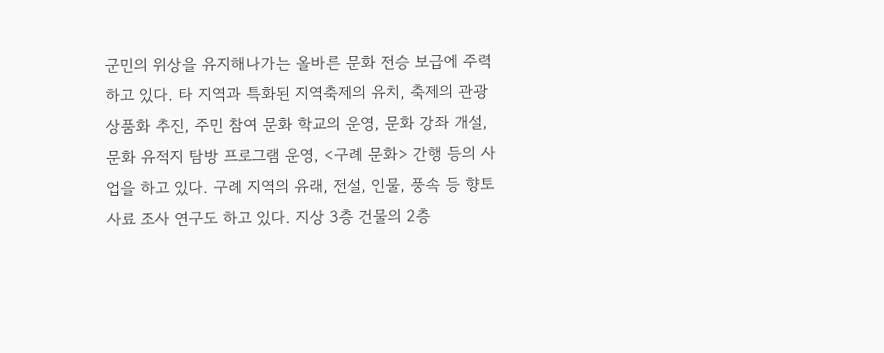군민의 위상을 유지해나가는 올바른 문화 전승 보급에 주력하고 있다. 타 지역과 특화된 지역축제의 유치, 축제의 관광 상품화 추진, 주민 참여 문화 학교의 운영, 문화 강좌 개설, 문화 유적지 탐방 프로그램 운영, <구례 문화> 간행 등의 사업을 하고 있다. 구례 지역의 유래, 전설, 인물, 풍속 등 향토 사료 조사 연구도 하고 있다. 지상 3층 건물의 2층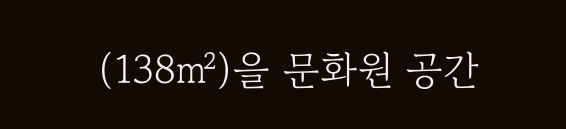(138㎡)을 문화원 공간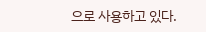으로 사용하고 있다.